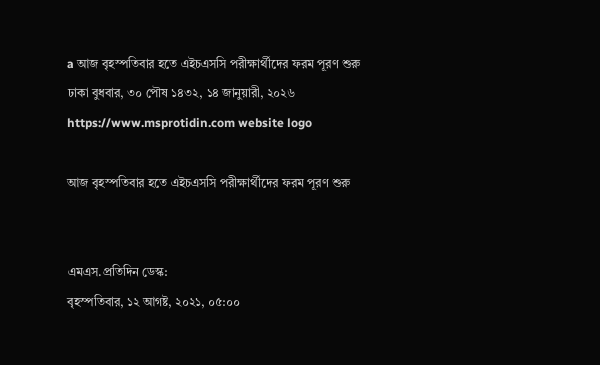a আজ বৃহস্পতিবার হতে এইচএসসি পরীক্ষার্থীদের ফরম পূরণ শুরু
ঢাকা বুধবার, ৩০ পৌষ ১৪৩২, ১৪ জানুয়ারী, ২০২৬
https://www.msprotidin.com website logo

আজ বৃহস্পতিবার হতে এইচএসসি পরীক্ষার্থীদের ফরম পূরণ শুরু


এমএস.প্রতিদিন ডেস্ক:
বৃহস্পতিবার, ১২ আগষ্ট, ২০২১, ০৫:০০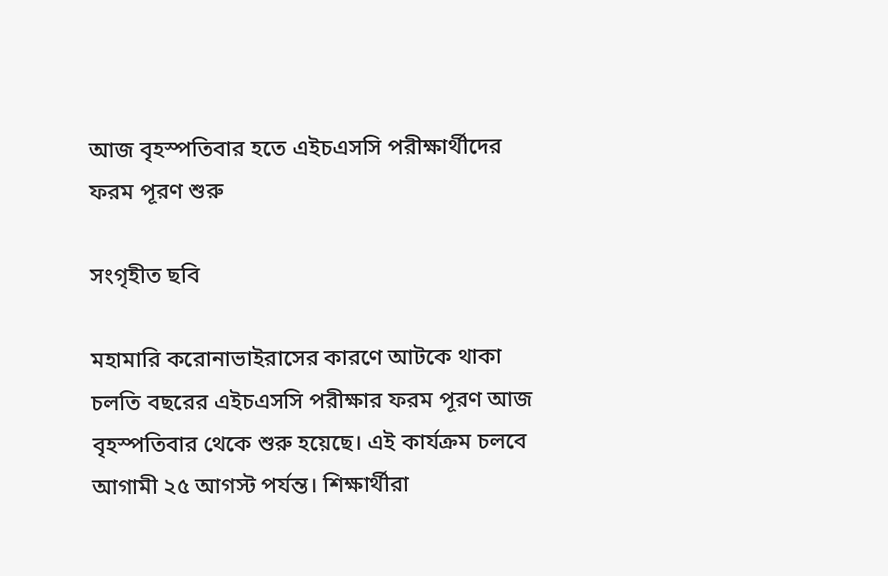আজ বৃহস্পতিবার হতে এইচএসসি পরীক্ষার্থীদের ফরম পূরণ শুরু

সংগৃহীত ছবি

মহামারি করোনাভাইরাসের কারণে আটকে থাকা চলতি বছরের এইচএসসি পরীক্ষার ফরম পূরণ আজ বৃহস্পতিবার থেকে শুরু হয়েছে। এই কার্যক্রম চলবে আগামী ২৫ আগস্ট পর্যন্ত। শিক্ষার্থীরা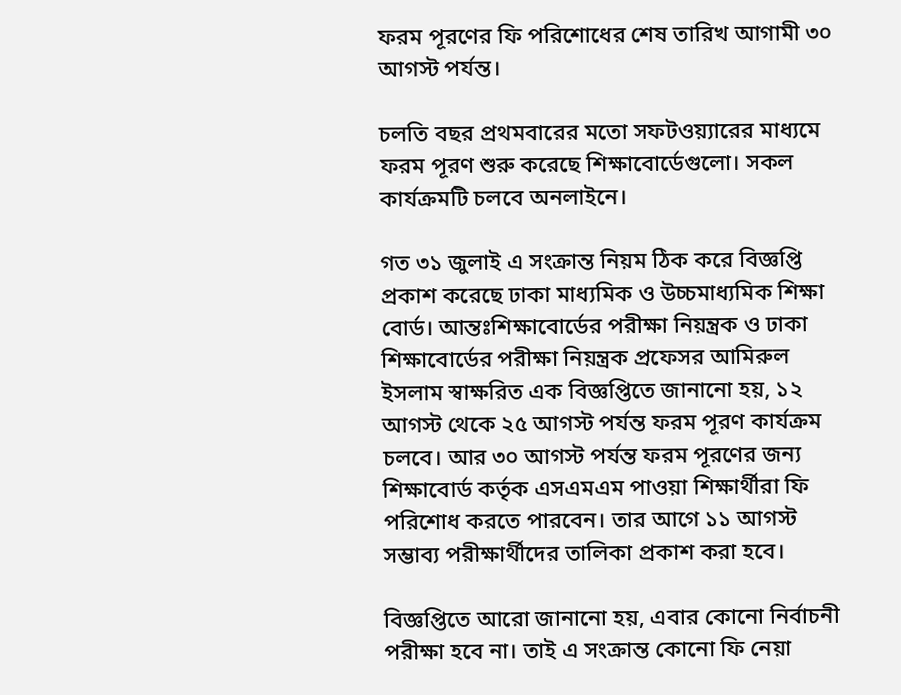ফরম পূরণের ফি পরিশোধের শেষ তারিখ আগামী ৩০ আগস্ট পর্যন্ত।

চলতি বছর প্রথমবারের মতো সফটওয়্যারের মাধ্যমে ফরম পূরণ শুরু করেছে শিক্ষাবোর্ডেগুলো। সকল কার্যক্রমটি চলবে অনলাইনে।

গত ৩১ জুলাই এ সংক্রান্ত নিয়ম ঠিক করে বিজ্ঞপ্তি প্রকাশ করেছে ঢাকা মাধ্যমিক ও উচ্চমাধ্যমিক শিক্ষা বোর্ড। আন্তঃশিক্ষাবোর্ডের পরীক্ষা নিয়ন্ত্রক ও ঢাকা শিক্ষাবোর্ডের পরীক্ষা নিয়ন্ত্রক প্রফেসর আমিরুল ইসলাম স্বাক্ষরিত এক বিজ্ঞপ্তিতে জানানো হয়, ১২ আগস্ট থেকে ২৫ আগস্ট পর্যন্ত ফরম পূরণ কার্যক্রম চলবে। আর ৩০ আগস্ট পর্যন্ত ফরম পূরণের জন্য শিক্ষাবোর্ড কর্তৃক এসএমএম পাওয়া শিক্ষার্থীরা ফি পরিশোধ করতে পারবেন। তার আগে ১১ আগস্ট সম্ভাব্য পরীক্ষার্থীদের তালিকা প্রকাশ করা হবে।

বিজ্ঞপ্তিতে আরো জানানো হয়, এবার কোনো নির্বাচনী পরীক্ষা হবে না। তাই এ সংক্রান্ত কোনো ফি নেয়া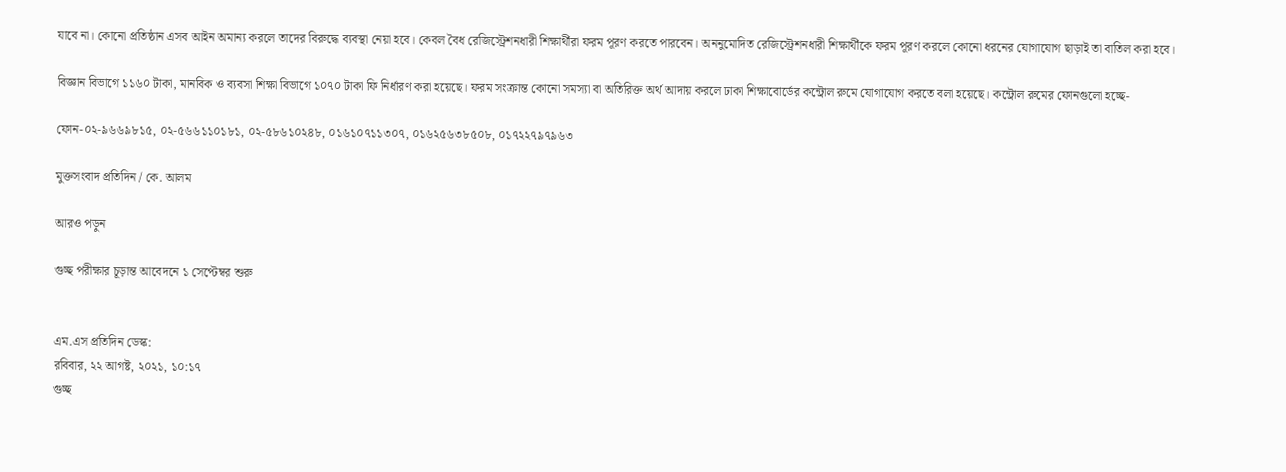যাবে না। কোনো প্রতিষ্ঠান এসব আইন অমান্য করলে তাদের বিরুদ্ধে ব্যবস্থা নেয়া হবে। কেবল বৈধ রেজিস্ট্রেশনধারী শিক্ষার্থীরা ফরম পূরণ করতে পারবেন। অননুমোদিত রেজিস্ট্রেশনধারী শিক্ষার্থীকে ফরম পূরণ করলে কোনো ধরনের যোগাযোগ ছাড়াই তা বাতিল করা হবে।

বিজ্ঞান বিভাগে ১১৬০ টাকা, মানবিক ও ব্যবসা শিক্ষা বিভাগে ১০৭০ টাকা ফি নির্ধারণ করা হয়েছে। ফরম সংক্রান্ত কোনো সমস্যা বা অতিরিক্ত অর্থ আদায় করলে ঢাকা শিক্ষাবোর্ডের কন্ট্রোল রুমে যোগাযোগ করতে বলা হয়েছে। কন্ট্রোল রুমের ফোনগুলো হচ্ছে-

ফোন-০২-৯৬৬৯৮১৫, ০২-৫৬৬১১০১৮১, ০২-৫৮৬১০২৪৮, ০১৬১০৭১১৩০৭, ০১৬২৫৬৩৮৫০৮, ০১৭২২৭৯৭৯৬৩

মুক্তসংবাদ প্রতিদিন / কে. আলম

আরও পড়ুন

গুচ্ছ পরীক্ষার চূড়ান্ত আবেদনে ১ সেপ্টেম্বর শুরু


এম.এস প্রতিদিন ডেস্ক:
রবিবার, ২২ আগষ্ট, ২০২১, ১০:১৭
গুচ্ছ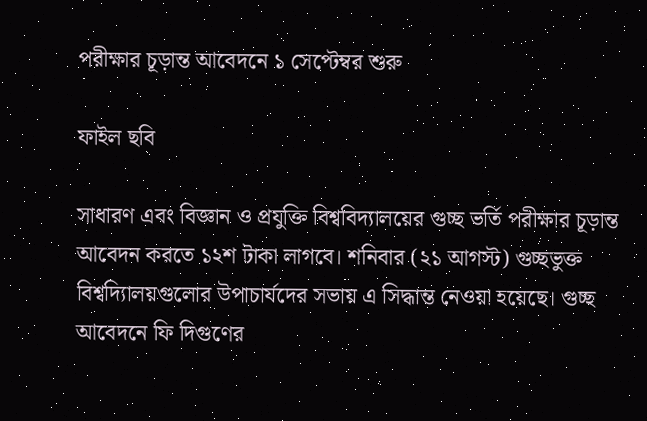পরীক্ষার চূড়ান্ত আবেদনে ১ সেপ্টেম্বর শুরু

ফাইল ছবি

সাধারণ এবং বিজ্ঞান ও প্রযুক্তি বিশ্ববিদ্যালয়ের গুচ্ছ ভর্তি পরীক্ষার চূড়ান্ত আবেদন করতে ১২শ টাকা লাগবে। শনিবার (২১ আগস্ট) গুচ্ছভুক্ত বিশ্বদ্যিালয়গুলোর উপাচার্যদের সভায় এ সিদ্ধান্ত নেওয়া হয়েছে। গুচ্ছ আবেদনে ফি দিগুণের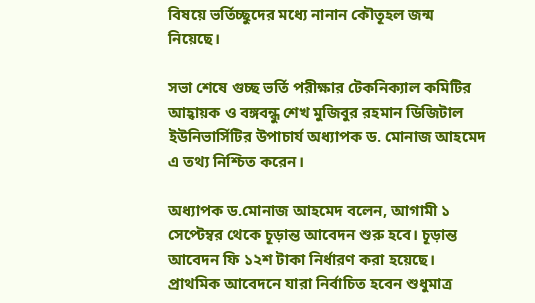বিষয়ে ভর্তিচ্ছুদের মধ্যে নানান কৌতূহল জন্ম নিয়েছে।

সভা শেষে গুচ্ছ ভর্তি পরীক্ষার টেকনিক্যাল কমিটির আহ্বায়ক ও বঙ্গবন্ধু শেখ মুজিবুর রহমান ডিজিটাল ইউনিভার্সিটির উপাচার্য অধ্যাপক ড. মোনাজ আহমেদ এ তথ্য নিশ্চিত করেন।

অধ্যাপক ড.মোনাজ আহমেদ বলেন, আগামী ১ সেপ্টেম্বর থেকে চূড়ান্ত আবেদন শুরু হবে। চূড়ান্ত আবেদন ফি ১২শ টাকা নির্ধারণ করা হয়েছে। প্রাথমিক আবেদনে যারা নির্বাচিত হবেন শুধুমাত্র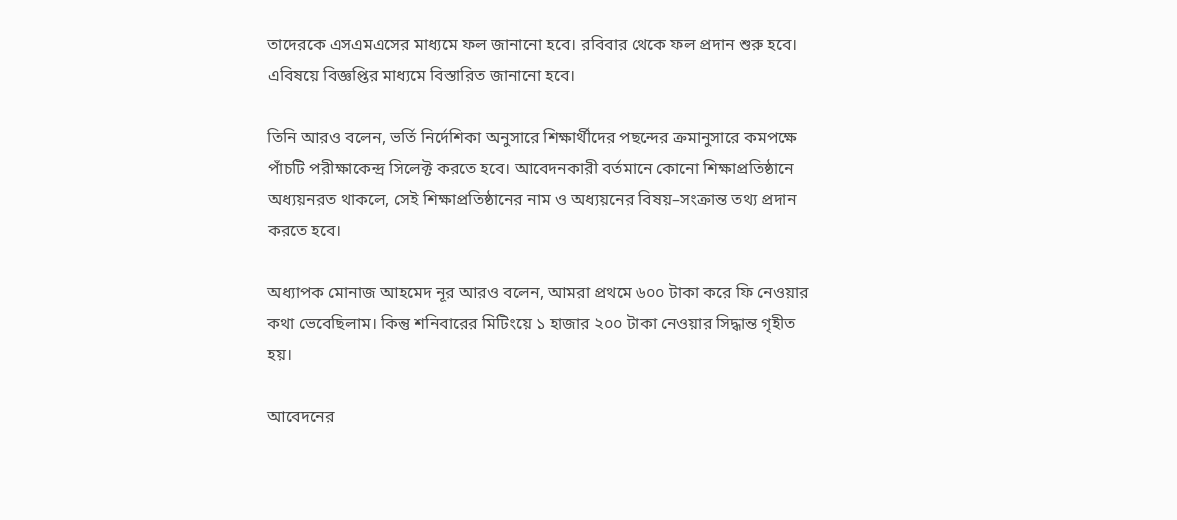তাদেরকে এসএমএসের মাধ্যমে ফল জানানো হবে। রবিবার থেকে ফল প্রদান শুরু হবে। এবিষয়ে বিজ্ঞপ্তির মাধ্যমে বিস্তারিত জানানো হবে।

তিনি আরও বলেন, ভর্তি নির্দেশিকা অনুসারে শিক্ষার্থীদের পছন্দের ক্রমানুসারে কমপক্ষে পাঁচটি পরীক্ষাকেন্দ্র সিলেক্ট করতে হবে। আবেদনকারী বর্তমানে কোনো শিক্ষাপ্রতিষ্ঠানে অধ্যয়নরত থাকলে, সেই শিক্ষাপ্রতিষ্ঠানের নাম ও অধ্যয়নের বিষয়–সংক্রান্ত তথ্য প্রদান করতে হবে।

অধ্যাপক মোনাজ আহমেদ নূর আরও বলেন, আমরা প্রথমে ৬০০ টাকা করে ফি নেওয়ার কথা ভেবেছিলাম। কিন্তু শনিবারের মিটিংয়ে ১ হাজার ২০০ টাকা নেওয়ার সিদ্ধান্ত গৃহীত হয়।

আবেদনের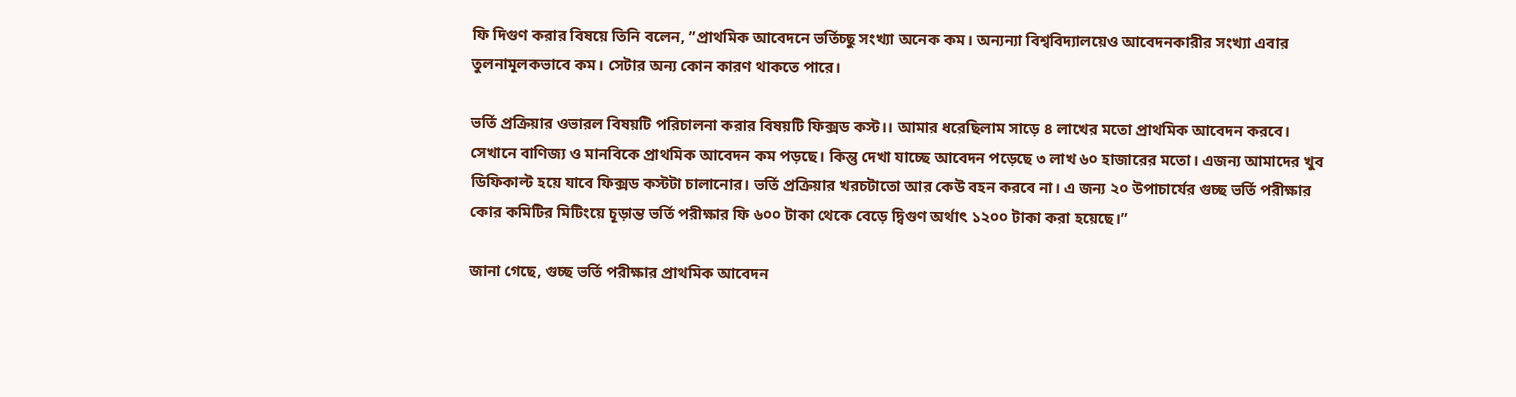ফি দিগুণ করার বিষয়ে তিনি বলেন, ”প্রাথমিক আবেদনে ভর্তিচ্ছু সংখ্যা অনেক কম। অন্যন্যা বিশ্ববিদ্যালয়েও আবেদনকারীর সংখ্যা এবার তুলনামূলকভাবে কম। সেটার অন্য কোন কারণ থাকতে পারে।

ভর্তি প্রক্রিয়ার ওভারল বিষয়টি পরিচালনা করার বিষয়টি ফিক্সড কস্ট।। আমার ধরেছিলাম সাড়ে ৪ লাখের মতো প্রাথমিক আবেদন করবে। সেখানে বাণিজ্য ও মানবিকে প্রাথমিক আবেদন কম পড়ছে। কিন্তু দেখা যাচ্ছে আবেদন পড়েছে ৩ লাখ ৬০ হাজারের মতো। এজন্য আমাদের খুব ডিফিকাল্ট হয়ে যাবে ফিক্সড কস্টটা চালানোর। ভর্তি প্রক্রিয়ার খরচটাতো আর কেউ বহন করবে না। এ জন্য ২০ উপাচার্যের গুচ্ছ ভর্তি পরীক্ষার কোর কমিটির মিটিংয়ে চূড়ান্ত ভর্তি পরীক্ষার ফি ৬০০ টাকা থেকে বেড়ে দ্বিগুণ অর্থাৎ ১২০০ টাকা করা হয়েছে।”

জানা গেছে, গুচ্ছ ভর্তি পরীক্ষার প্রাথমিক আবেদন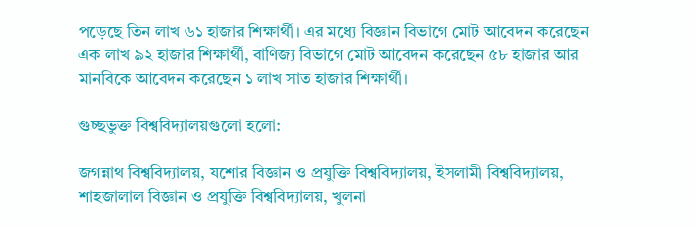পড়েছে তিন লাখ ৬১ হাজার শিক্ষার্থী। এর মধ্যে বিজ্ঞান বিভাগে মোট আবেদন করেছেন এক লাখ ৯২ হাজার শিক্ষার্থী, বাণিজ্য বিভাগে মোট আবেদন করেছেন ৫৮ হাজার আর মানবিকে আবেদন করেছেন ১ লাখ সাত হাজার শিক্ষার্থী।

গুচ্ছভুক্ত বিশ্ববিদ্যালয়গুলো হলো:

জগন্নাথ বিশ্ববিদ্যালয়, যশোর বিজ্ঞান ও প্রযুক্তি বিশ্ববিদ্যালয়, ইসলামী বিশ্ববিদ্যালয়, শাহজালাল বিজ্ঞান ও প্রযুক্তি বিশ্ববিদ্যালয়, খুলনা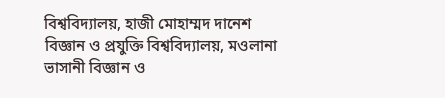বিশ্ববিদ্যালয়, হাজী মোহাম্মদ দানেশ বিজ্ঞান ও প্রযুক্তি বিশ্ববিদ্যালয়, মওলানা ভাসানী বিজ্ঞান ও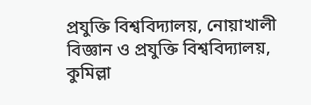প্রযুক্তি বিশ্ববিদ্যালয়, নোয়াখালী বিজ্ঞান ও প্রযুক্তি বিশ্ববিদ্যালয়, কুমিল্লা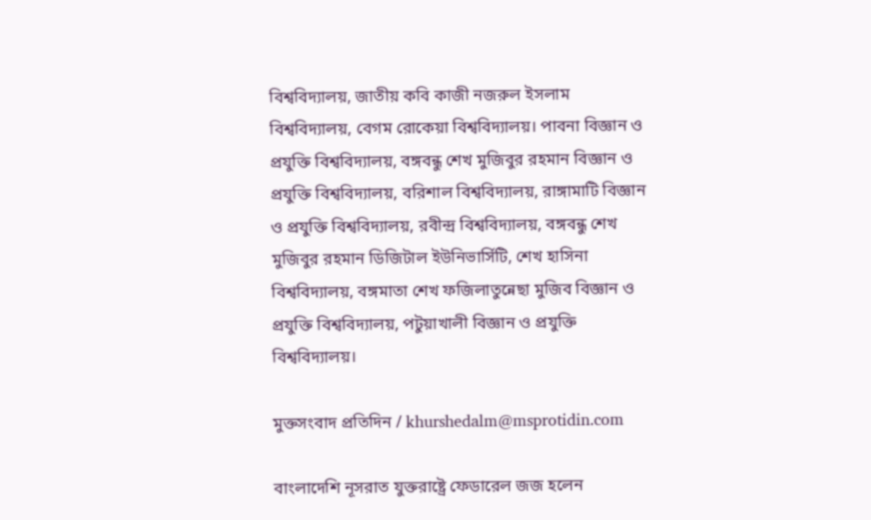বিশ্ববিদ্যালয়, জাতীয় কবি কাজী নজরুল ইসলাম বিশ্ববিদ্যালয়, বেগম রোকেয়া বিশ্ববিদ্যালয়। পাবনা বিজ্ঞান ও প্রযুক্তি বিশ্ববিদ্যালয়, বঙ্গবন্ধু শেখ মুজিবুর রহমান বিজ্ঞান ও প্রযুক্তি বিশ্ববিদ্যালয়, বরিশাল বিশ্ববিদ্যালয়, রাঙ্গামাটি বিজ্ঞান ও প্রযুক্তি বিশ্ববিদ্যালয়, রবীন্দ্র বিশ্ববিদ্যালয়, বঙ্গবন্ধু শেখ মুজিবুর রহমান ডিজিটাল ইউনিভার্সিটি, শেখ হাসিনা বিশ্ববিদ্যালয়, বঙ্গমাতা শেখ ফজিলাতুন্নেছা মুজিব বিজ্ঞান ও প্রযুক্তি বিশ্ববিদ্যালয়, পটুয়াখালী বিজ্ঞান ও প্রযুক্তি বিশ্ববিদ্যালয়।

মুক্তসংবাদ প্রতিদিন / khurshedalm@msprotidin.com

বাংলাদেশি নূসরাত যুক্তরাষ্ট্রে ফেডারেল জজ হলেন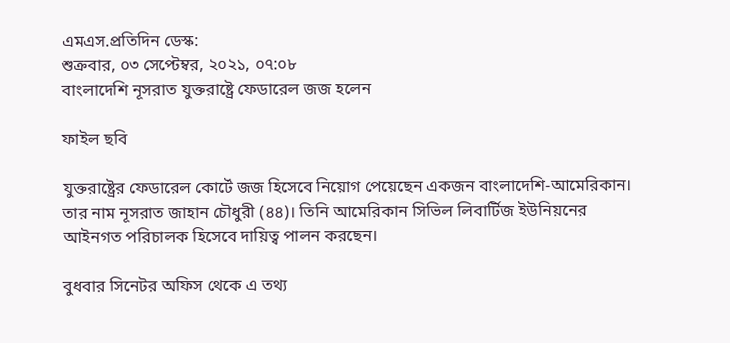এমএস.প্রতিদিন ডেস্ক:
শুক্রবার, ০৩ সেপ্টেম্বর, ২০২১, ০৭:০৮
বাংলাদেশি নূসরাত যুক্তরাষ্ট্রে ফেডারেল জজ হলেন

ফাইল ছবি

যুক্তরাষ্ট্রের ফেডারেল কোর্টে জজ হিসেবে নিয়োগ পেয়েছেন একজন বাংলাদেশি-আমেরিকান। তার নাম নূসরাত জাহান চৌধুরী (৪৪)। তিনি আমেরিকান সিভিল লিবার্টিজ ইউনিয়নের আইনগত পরিচালক হিসেবে দায়িত্ব পালন করছেন।

বুধবার সিনেটর অফিস থেকে এ তথ্য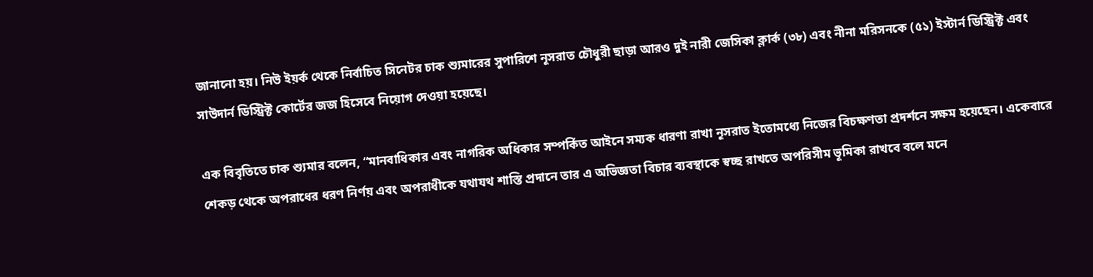জানানো হয়। নিউ ইয়র্ক থেকে নির্বাচিত সিনেটর চাক শ্যুমারের সুপারিশে নূসরাত চৌধুরী ছাড়া আরও দুই নারী জেসিকা ক্লার্ক (৩৮) এবং নীনা মরিসনকে (৫১) ইস্টার্ন ডিস্ট্রিক্ট এবং সাউদার্ন ডিস্ট্রিক্ট কোর্টের জজ হিসেবে নিয়োগ দেওয়া হয়েছে।

এক বিবৃতিতে চাক শ্যুমার বলেন, “মানবাধিকার এবং নাগরিক অধিকার সম্পর্কিত আইনে সম্যক ধারণা রাখা নূসরাত ইতোমধ্যে নিজের বিচক্ষণতা প্রদর্শনে সক্ষম হয়েছেন। একেবারে শেকড় থেকে অপরাধের ধরণ নির্ণয় এবং অপরাধীকে যথাযথ শাস্তি প্রদানে তার এ অভিজ্ঞতা বিচার ব্যবস্থাকে স্বচ্ছ রাখতে অপরিসীম ভূমিকা রাখবে বলে মনে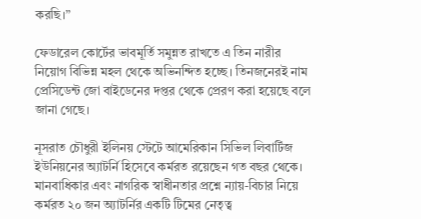করছি।”

ফেডারেল কোর্টের ভাবমূর্তি সমুন্নত রাখতে এ তিন নারীর নিয়োগ বিভিন্ন মহল থেকে অভিনন্দিত হচ্ছে। তিনজনেরই নাম প্রেসিডেন্ট জো বাইডেনের দপ্তর থেকে প্রেরণ করা হয়েছে বলে জানা গেছে।

নূসরাত চৌধুরী ইলিনয় স্টেটে আমেরিকান সিভিল লিবার্টিজ ইউনিয়নের অ্যাটর্নি হিসেবে কর্মরত রয়েছেন গত বছর থেকে। মানবাধিকার এবং নাগরিক স্বাধীনতার প্রশ্নে ন্যায়-বিচার নিয়ে কর্মরত ২০ জন অ্যাটর্নির একটি টিমের নেতৃত্ব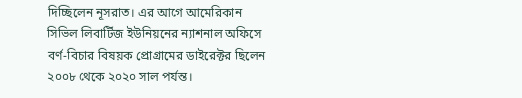দিচ্ছিলেন নূসরাত। এর আগে আমেরিকান সিভিল লিবার্টিজ ইউনিয়নের ন্যাশনাল অফিসে বর্ণ-বিচার বিষয়ক প্রোগ্রামের ডাইরেক্টর ছিলেন ২০০৮ থেকে ২০২০ সাল পর্যন্ত।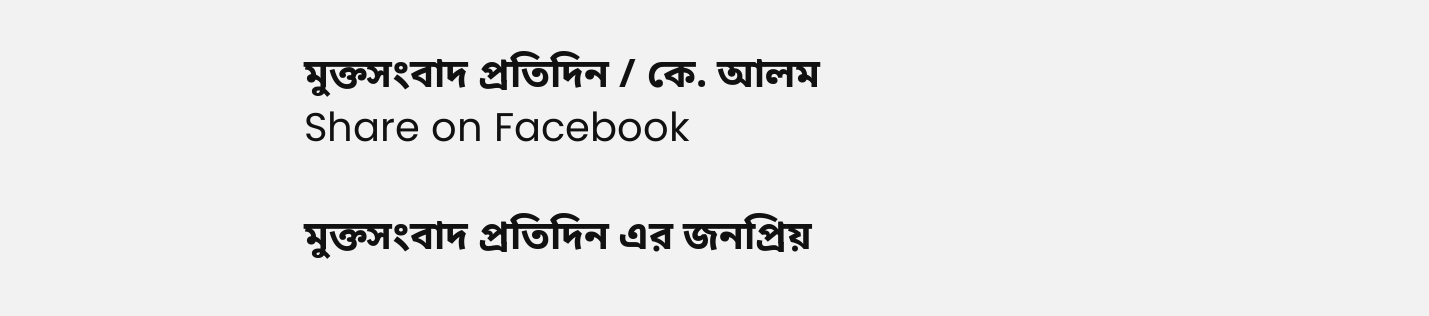মুক্তসংবাদ প্রতিদিন / কে. আলম
Share on Facebook

মুক্তসংবাদ প্রতিদিন এর জনপ্রিয়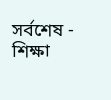সর্বশেষ - শিক্ষা